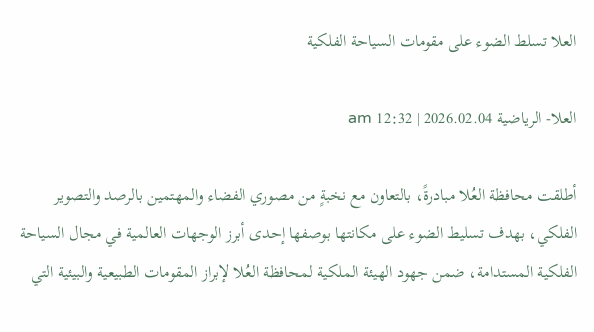العلا تسلط الضوء على مقومات السياحة الفلكية

العلا- الرياضية 2026.02.04 | 12:32 am

أطلقت محافظة العُلا مبادرةً، بالتعاون مع نخبةٍ من مصوري الفضاء والمهتمين بالرصد والتصوير الفلكي، بهدف تسليط الضوء على مكانتها بوصفها إحدى أبرز الوجهات العالمية في مجال السياحة الفلكية المستدامة، ضمن جهود الهيئة الملكية لمحافظة العُلا لإبراز المقومات الطبيعية والبيئية التي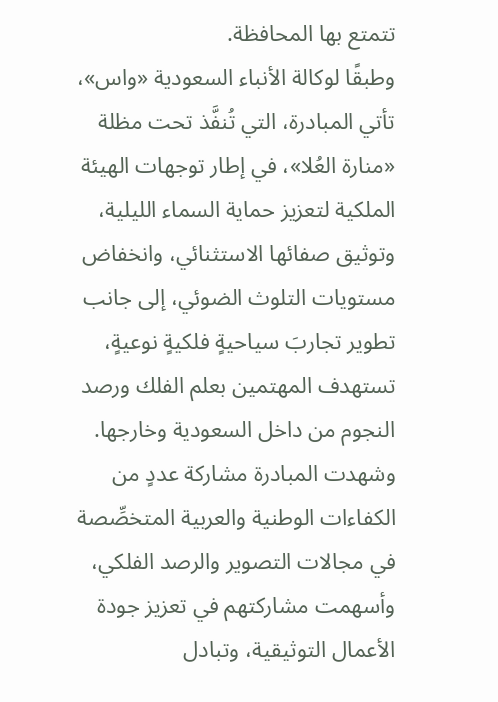تتمتع بها المحافظة.
وطبقًا لوكالة الأنباء السعودية «واس»، تأتي المبادرة، التي تُنفَّذ تحت مظلة «منارة العُلا»، في إطار توجهات الهيئة الملكية لتعزيز حماية السماء الليلية، وتوثيق صفائها الاستثنائي، وانخفاض مستويات التلوث الضوئي، إلى جانب تطوير تجاربَ سياحيةٍ فلكيةٍ نوعيةٍ، تستهدف المهتمين بعلم الفلك ورصد النجوم من داخل السعودية وخارجها.
وشهدت المبادرة مشاركة عددٍ من الكفاءات الوطنية والعربية المتخصِّصة في مجالات التصوير والرصد الفلكي، وأسهمت مشاركتهم في تعزيز جودة الأعمال التوثيقية، وتبادل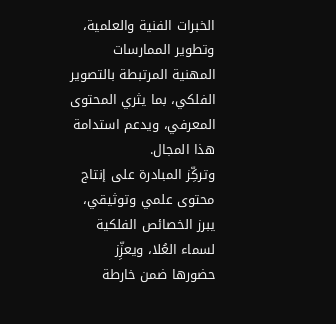الخبرات الفنية والعلمية، وتطوير الممارسات المهنية المرتبطة بالتصوير الفلكي، بما يثري المحتوى المعرفي، ويدعم استدامة هذا المجال.
وتركِّز المبادرة على إنتاج محتوى علمي وتوثيقي، يبرز الخصائص الفلكية لسماء العُلا، ويعزِّز حضورها ضمن خارطة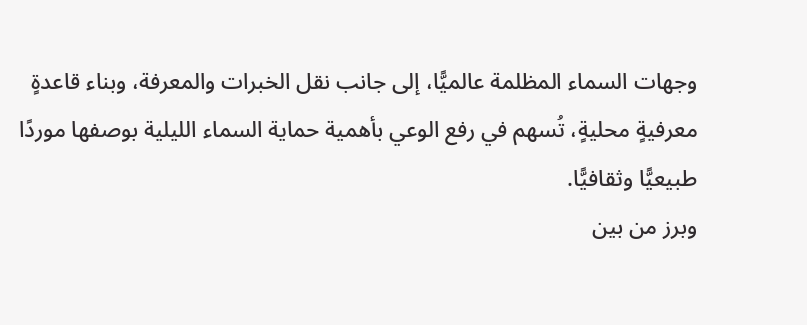وجهات السماء المظلمة عالميًّا، إلى جانب نقل الخبرات والمعرفة، وبناء قاعدةٍ معرفيةٍ محليةٍ، تُسهم في رفع الوعي بأهمية حماية السماء الليلية بوصفها موردًا طبيعيًّا وثقافيًّا.
وبرز من بين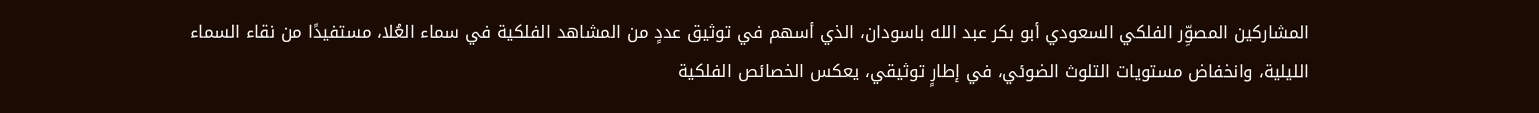المشاركين المصوِّر الفلكي السعودي أبو بكر عبد الله باسودان، الذي أسهم في توثيق عددٍ من المشاهد الفلكية في سماء العُلا، مستفيدًا من نقاء السماء الليلية، وانخفاض مستويات التلوث الضوئي، في إطارٍ توثيقي، يعكس الخصائص الفلكية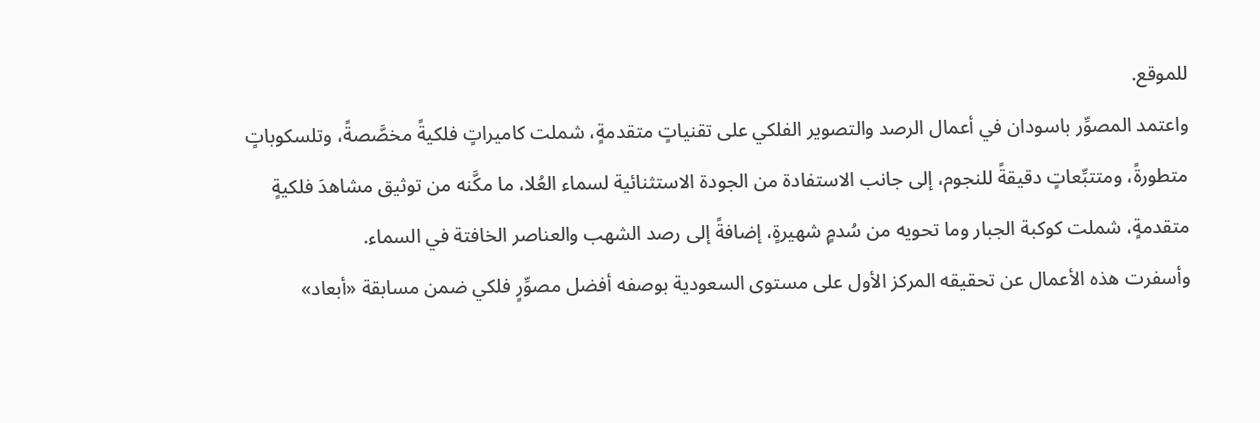للموقع.
واعتمد المصوِّر باسودان في أعمال الرصد والتصوير الفلكي على تقنياتٍ متقدمةٍ، شملت كاميراتٍ فلكيةً مخصَّصةً، وتلسكوباتٍ متطورةً، ومتتبِّعاتٍ دقيقةً للنجوم، إلى جانب الاستفادة من الجودة الاستثنائية لسماء العُلا، ما مكَّنه من توثيق مشاهدَ فلكيةٍ متقدمةٍ، شملت كوكبة الجبار وما تحويه من سُدمٍ شهيرةٍ، إضافةً إلى رصد الشهب والعناصر الخافتة في السماء.
وأسفرت هذه الأعمال عن تحقيقه المركز الأول على مستوى السعودية بوصفه أفضل مصوِّرٍ فلكي ضمن مسابقة «أبعاد»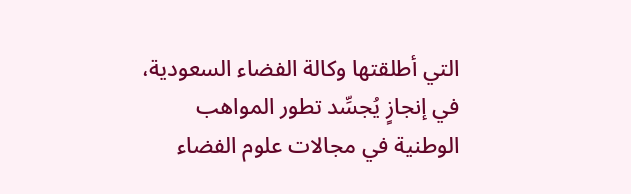التي أطلقتها وكالة الفضاء السعودية، في إنجازٍ يُجسِّد تطور المواهب الوطنية في مجالات علوم الفضاء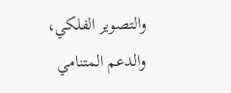والتصوير الفلكي، والدعم المتنامي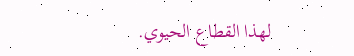لهذا القطاع الحيوي.